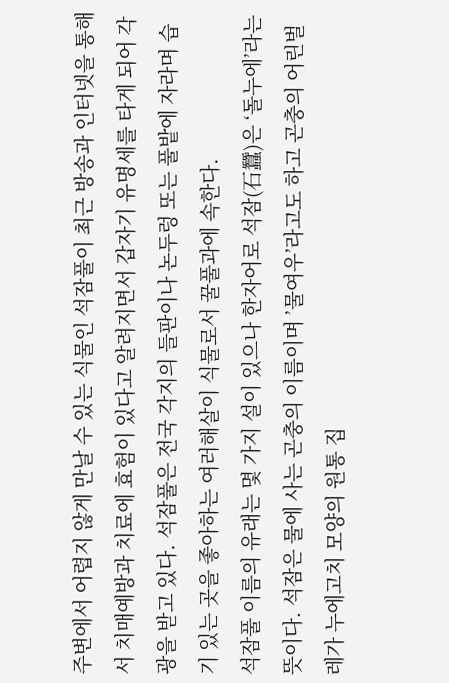주변에서 어렵지 않게 만날 수 있는 식물인 석잠풀이 최근 방송과 인터넷을 통해서 치매예방과 치료에 효험이 있다고 알려지면서 갑자기 유명세를 타게 되어 각광을 받고 있다. 석잠풀은 전국 각지의 들판이나 논두렁 또는 풀밭에 자라며 습기 있는 곳을 좋아하는 여러해살이 식물로서 꿀풀과에 속한다.
석잠풀 이름의 유래는 몇 가지 설이 있으나 한자어로 석잠(石蠶)은 ‘돌누에’라는 뜻이다. 석잠은 물에 사는 곤충의 이름이며 ’물여우’라고도 하고 곤충의 어린벌레가 누에고치 모양의 원통 집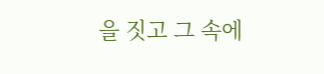을 짓고 그 속에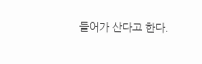들어가 산다고 한다.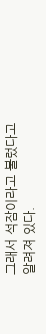그래서 석잠이라고 불렀다고 알려져 있다.